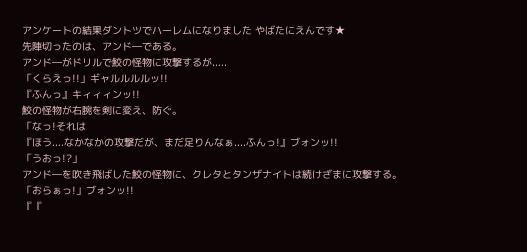アンケートの結果ダントツでハーレムになりました やばたにえんです★
先陣切ったのは、アンド―である。
アンド―がドリルで鮫の怪物に攻撃するが.....
「くらえっ!!」ギャルルルルッ!!
『ふんっ』キィィィンッ!!
鮫の怪物が右腕を剣に変え、防ぐ。
「なっ!それは
『ほう....なかなかの攻撃だが、まだ足りんなぁ....ふんっ!』ブォンッ!!
「うおっ!?」
アンド―を吹き飛ばした鮫の怪物に、クレタとタンザナイトは続けざまに攻撃する。
「おらぁっ!」ブォンッ!!
『『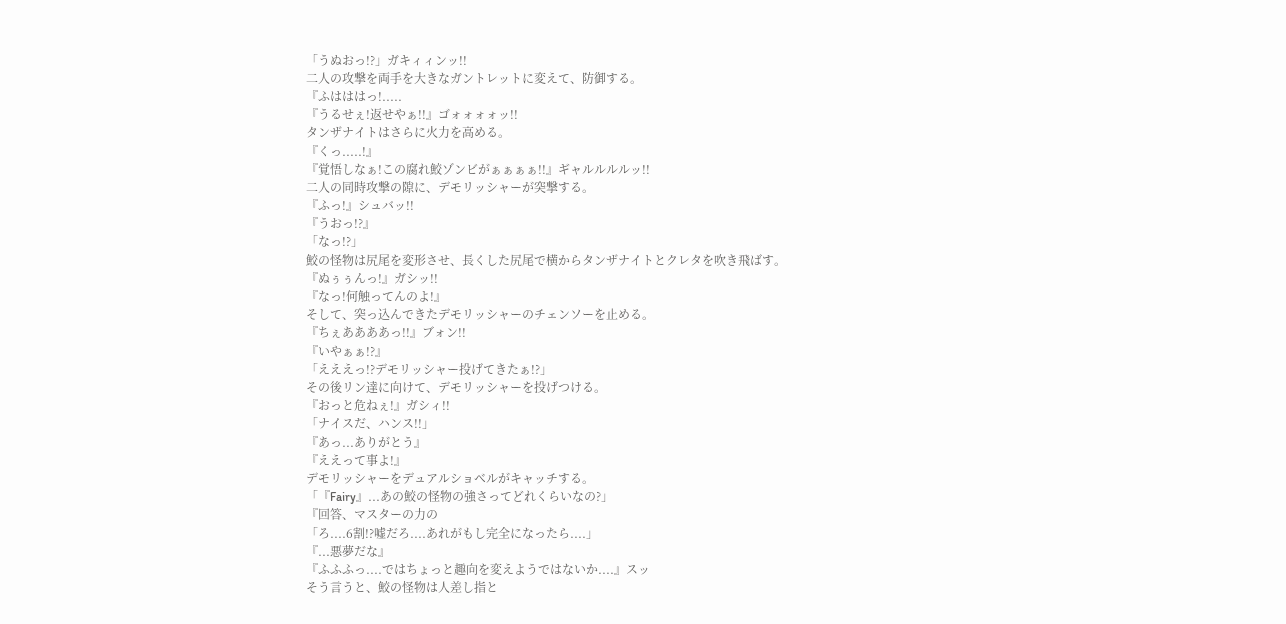「うぬおっ!?」ガキィィンッ!!
二人の攻撃を両手を大きなガントレットに変えて、防御する。
『ふはははっ!.....
『うるせぇ!返せやぁ!!』ゴォォォォッ!!
タンザナイトはさらに火力を高める。
『くっ.....!』
『覚悟しなぁ!この腐れ鮫ゾンビがぁぁぁぁ!!』ギャルルルルッ!!
二人の同時攻撃の隙に、デモリッシャーが突撃する。
『ふっ!』シュバッ!!
『うおっ!?』
「なっ!?」
鮫の怪物は尻尾を変形させ、長くした尻尾で横からタンザナイトとクレタを吹き飛ばす。
『ぬぅぅんっ!』ガシッ!!
『なっ!何触ってんのよ!』
そして、突っ込んできたデモリッシャーのチェンソーを止める。
『ちぇああああっ!!』ブォン!!
『いやぁぁ!?』
「えええっ!?デモリッシャー投げてきたぁ!?」
その後リン達に向けて、デモリッシャーを投げつける。
『おっと危ねぇ!』ガシィ!!
「ナイスだ、ハンス!!」
『あっ...ありがとう』
『ええって事よ!』
デモリッシャーをデュアルショベルがキャッチする。
「『Fairy』...あの鮫の怪物の強さってどれくらいなの?」
『回答、マスターの力の
「ろ....6割!?嘘だろ....あれがもし完全になったら....」
『...悪夢だな』
『ふふふっ....ではちょっと趣向を変えようではないか....』スッ
そう言うと、鮫の怪物は人差し指と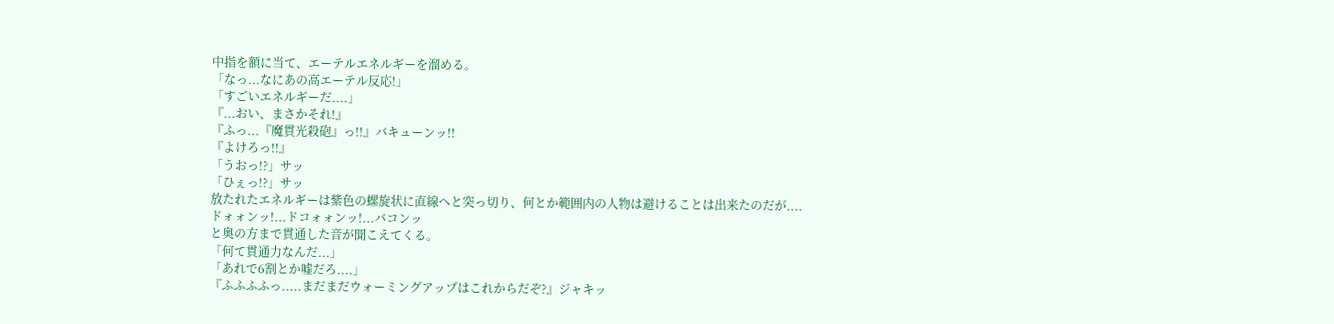中指を額に当て、エーテルエネルギーを溜める。
「なっ...なにあの高エーテル反応!」
「すごいエネルギーだ....」
『...おい、まさかそれ!』
『ふっ...『魔貫光殺砲』っ!!』バキューンッ!!
『よけろっ!!』
「うおっ!?」サッ
「ひぇっ!?」サッ
放たれたエネルギーは紫色の螺旋状に直線へと突っ切り、何とか範囲内の人物は避けることは出来たのだが....
ドォォンッ!...ドコォォンッ!...バコンッ
と奥の方まで貫通した音が聞こえてくる。
「何て貫通力なんだ...」
「あれで6割とか嘘だろ....」
『ふふふふっ.....まだまだウォーミングアップはこれからだぞ?』ジャキッ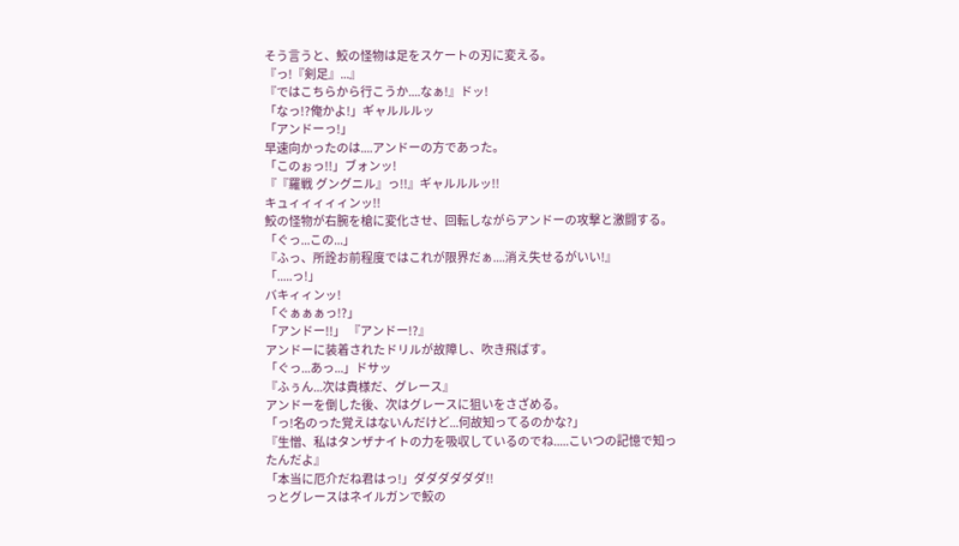そう言うと、鮫の怪物は足をスケートの刃に変える。
『っ!『剣足』...』
『ではこちらから行こうか....なぁ!』ドッ!
「なっ!?俺かよ!」ギャルルルッ
「アンドーっ!」
早速向かったのは....アンドーの方であった。
「このぉっ!!」ブォンッ!
『『羅戦 グングニル』っ!!』ギャルルルッ!!
キュィィィィィンッ!!
鮫の怪物が右腕を槍に変化させ、回転しながらアンドーの攻撃と激闘する。
「ぐっ...この...」
『ふっ、所詮お前程度ではこれが限界だぁ....消え失せるがいい!』
「.....っ!」
バキィィンッ!
「ぐぁぁぁっ!?」
「アンドー!!」 『アンドー!?』
アンドーに装着されたドリルが故障し、吹き飛ばす。
「ぐっ...あっ...」ドサッ
『ふぅん...次は貴様だ、グレース』
アンドーを倒した後、次はグレースに狙いをさざめる。
「っ!名のった覚えはないんだけど...何故知ってるのかな?」
『生憎、私はタンザナイトの力を吸収しているのでね.....こいつの記憶で知ったんだよ』
「本当に厄介だね君はっ!」ダダダダダダ!!
っとグレースはネイルガンで鮫の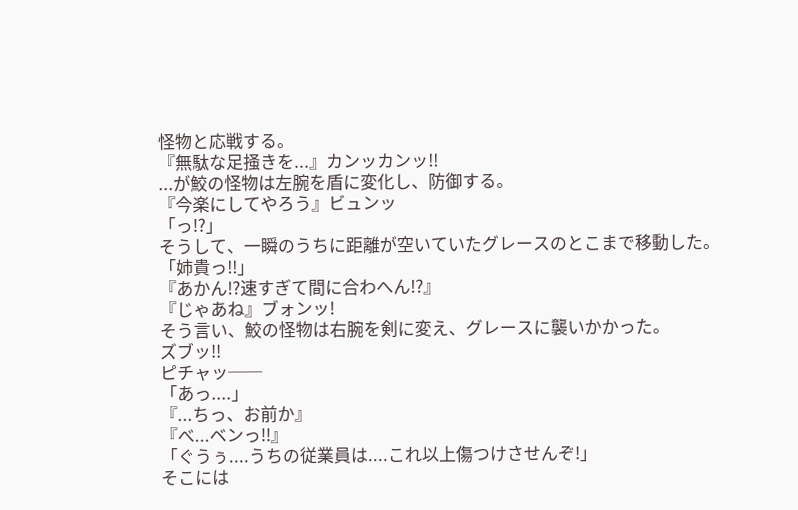怪物と応戦する。
『無駄な足掻きを...』カンッカンッ!!
...が鮫の怪物は左腕を盾に変化し、防御する。
『今楽にしてやろう』ビュンッ
「っ!?」
そうして、一瞬のうちに距離が空いていたグレースのとこまで移動した。
「姉貴っ!!」
『あかん!?速すぎて間に合わへん!?』
『じゃあね』ブォンッ!
そう言い、鮫の怪物は右腕を剣に変え、グレースに襲いかかった。
ズブッ!!
ピチャッ──
「あっ....」
『...ちっ、お前か』
『べ...ベンっ!!』
「ぐうぅ....うちの従業員は....これ以上傷つけさせんぞ!」
そこには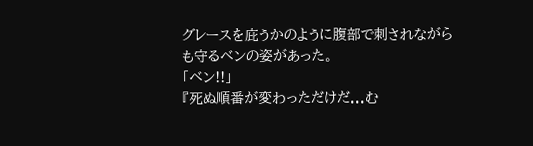グレースを庇うかのように腹部で刺されながらも守るベンの姿があった。
「ベン!!」
『死ぬ順番が変わっただけだ...む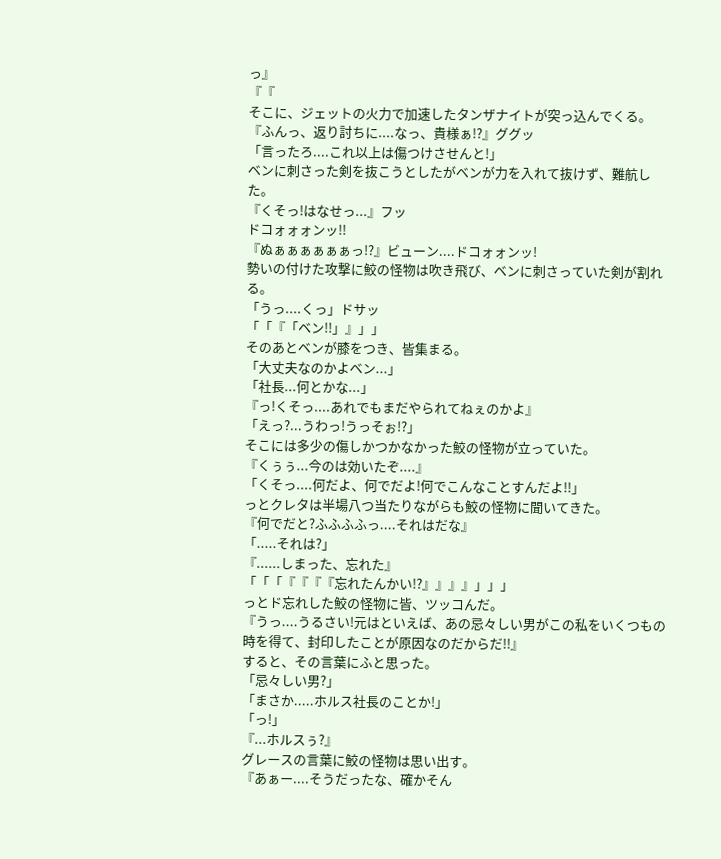っ』
『『
そこに、ジェットの火力で加速したタンザナイトが突っ込んでくる。
『ふんっ、返り討ちに....なっ、貴様ぁ!?』ググッ
「言ったろ....これ以上は傷つけさせんと!」
ベンに刺さった剣を抜こうとしたがベンが力を入れて抜けず、難航した。
『くそっ!はなせっ...』フッ
ドコォォォンッ!!
『ぬぁぁぁぁぁぁっ!?』ビューン....ドコォォンッ!
勢いの付けた攻撃に鮫の怪物は吹き飛び、ベンに刺さっていた剣が割れる。
「うっ....くっ」ドサッ
「「『「ベン!!」』」」
そのあとベンが膝をつき、皆集まる。
「大丈夫なのかよベン...」
「社長...何とかな...」
『っ!くそっ....あれでもまだやられてねぇのかよ』
「えっ?...うわっ!うっそぉ!?」
そこには多少の傷しかつかなかった鮫の怪物が立っていた。
『くぅぅ...今のは効いたぞ....』
「くそっ....何だよ、何でだよ!何でこんなことすんだよ!!」
っとクレタは半場八つ当たりながらも鮫の怪物に聞いてきた。
『何でだと?ふふふふっ....それはだな』
「.....それは?」
『......しまった、忘れた』
「「「『『『『忘れたんかい!?』』』』」」」
っとド忘れした鮫の怪物に皆、ツッコんだ。
『うっ....うるさい!元はといえば、あの忌々しい男がこの私をいくつもの時を得て、封印したことが原因なのだからだ!!』
すると、その言葉にふと思った。
「忌々しい男?」
「まさか.....ホルス社長のことか!」
「っ!」
『...ホルスぅ?』
グレースの言葉に鮫の怪物は思い出す。
『あぁー....そうだったな、確かそん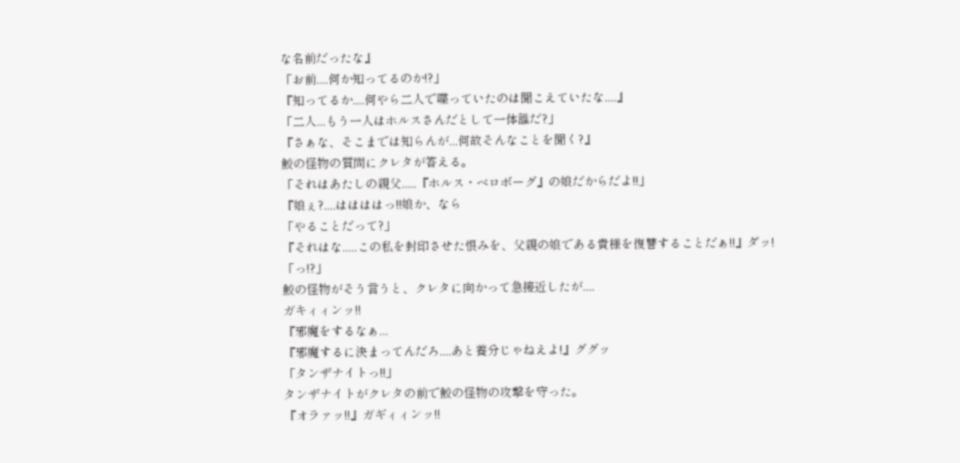な名前だったな』
「お前....何か知ってるのか!?」
『知ってるか....何やら二人で喋っていたのは聞こえていたな....』
「二人...もう一人はホルスさんだとして一体誰だ?」
『さぁな、そこまでは知らんが...何故そんなことを聞く?』
鮫の怪物の質問にクレタが答える。
「それはあたしの親父.....『ホルス・ベロボーグ』の娘だからだよ!!」
『娘ぇ?....ははははっ!!娘か、なら
「やることだって?」
『それはな.....この私を封印させた恨みを、父親の娘である貴様を復讐することだぁ!!』ダッ!
「っ!?」
鮫の怪物がそう言うと、クレタに向かって急接近したが....
ガキィィンッ!!
『邪魔をするなぁ...
『邪魔するに決まってんだろ....あと養分じゃねえよ!』ググッ
「タンザナイトっ!!」
タンザナイトがクレタの前で鮫の怪物の攻撃を守った。
『オラァッ!!』ガギィィンッ!!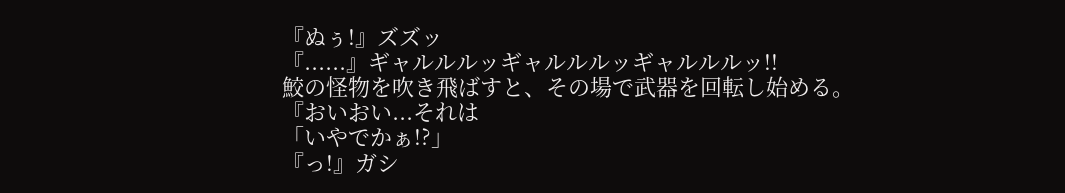『ぬぅ!』ズズッ
『......』ギャルルルッギャルルルッギャルルルッ!!
鮫の怪物を吹き飛ばすと、その場で武器を回転し始める。
『おいおい...それは
「いやでかぁ!?」
『っ!』ガシ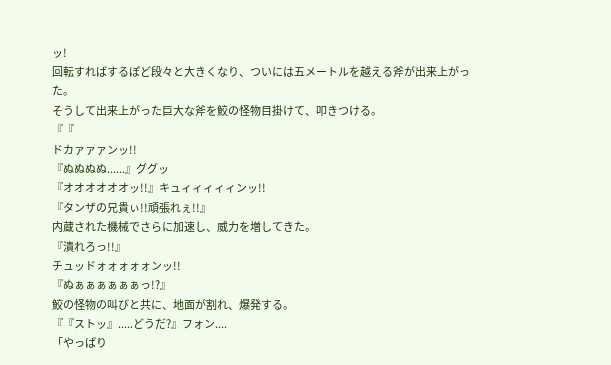ッ!
回転すればするぽど段々と大きくなり、ついには五メートルを越える斧が出来上がった。
そうして出来上がった巨大な斧を鮫の怪物目掛けて、叩きつける。
『『
ドカァァァンッ!!
『ぬぬぬぬ......』ググッ
『オオオオオオッ!!』キュィィィィィンッ!!
『タンザの兄貴ぃ!!頑張れぇ!!』
内蔵された機械でさらに加速し、威力を増してきた。
『潰れろっ!!』
チュッドォォォォォンッ!!
『ぬぁぁぁぁぁぁっ!?』
鮫の怪物の叫びと共に、地面が割れ、爆発する。
『『ストッ』.....どうだ?』フォン....
「やっぱり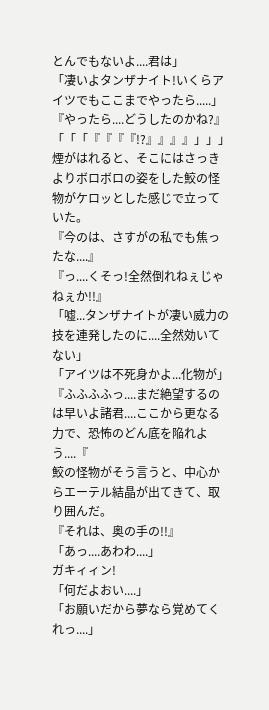とんでもないよ....君は」
「凄いよタンザナイト!いくらアイツでもここまでやったら.....」
『やったら....どうしたのかね?』
「「「『『『『!?』』』』」」」
煙がはれると、そこにはさっきよりボロボロの姿をした鮫の怪物がケロッとした感じで立っていた。
『今のは、さすがの私でも焦ったな....』
『っ....くそっ!全然倒れねぇじゃねぇか!!』
「嘘...タンザナイトが凄い威力の技を連発したのに....全然効いてない」
「アイツは不死身かよ...化物が」
『ふふふふっ....まだ絶望するのは早いよ諸君....ここから更なる力で、恐怖のどん底を陥れよう....『
鮫の怪物がそう言うと、中心からエーテル結晶が出てきて、取り囲んだ。
『それは、奥の手の!!』
「あっ....あわわ....」
ガキィィン!
「何だよおい....」
「お願いだから夢なら覚めてくれっ....」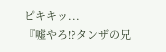ピキキッ...
『嘘やろ!?タンザの兄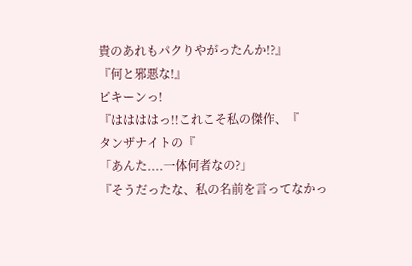貴のあれもパクりやがったんか!?』
『何と邪悪な!』
ピキーンっ!
『ははははっ!!これこそ私の傑作、『
タンザナイトの『
「あんた....一体何者なの?」
『そうだったな、私の名前を言ってなかっ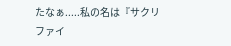たなぁ.....私の名は『サクリファイ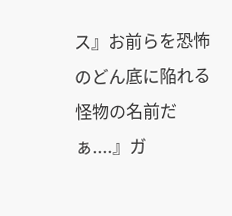ス』お前らを恐怖のどん底に陥れる怪物の名前だぁ....』ガ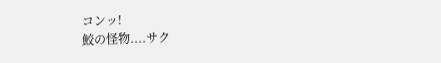コンッ!
鮫の怪物....サク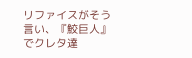リファイスがそう言い、『鮫巨人』でクレタ達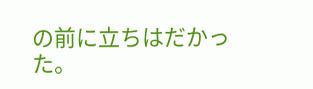の前に立ちはだかった。